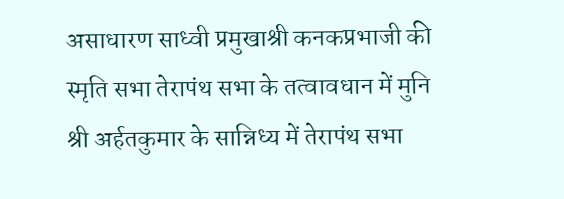असाधारण साध्वी प्रमुखाश्री कनकप्रभाजी की स्मृति सभा तेरापंथ सभा के तत्वावधान में मुनि श्री अर्हतकुमार के सान्निध्य में तेरापंथ सभा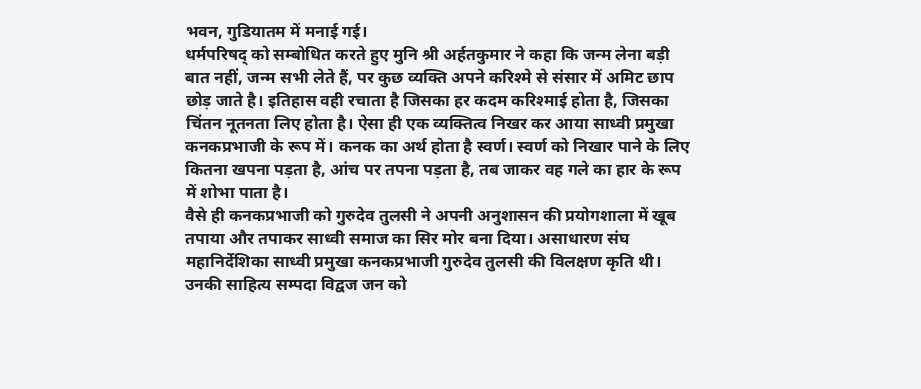भवन, गुडियातम में मनाई गई।
धर्मपरिषद् को सम्बोधित करते हुए मुनि श्री अर्हतकुमार ने कहा कि जन्म लेना बड़ी बात नहीं, जन्म सभी लेते हैं, पर कुछ व्यक्ति अपने करिश्मे से संसार में अमिट छाप छोड़ जाते है। इतिहास वही रचाता है जिसका हर कदम करिश्माई होता है, जिसका चिंतन नूतनता लिए होता है। ऐसा ही एक व्यक्तित्व निखर कर आया साध्वी प्रमुखा कनकप्रभाजी के रूप में। कनक का अर्थ होता है स्वर्ण। स्वर्ण को निखार पाने के लिए कितना खपना पड़ता है, आंच पर तपना पड़ता है, तब जाकर वह गले का हार के रूप में शोभा पाता है।
वैसे ही कनकप्रभाजी को गुरुदेव तुलसी ने अपनी अनुशासन की प्रयोगशाला में खूब तपाया और तपाकर साध्वी समाज का सिर मोर बना दिया। असाधारण संघ महानिर्देशिका साध्वी प्रमुखा कनकप्रभाजी गुरुदेव तुलसी की विलक्षण कृति थी। उनकी साहित्य सम्पदा विद्वज जन को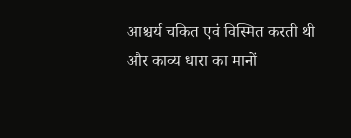आश्चर्य चकित एवं विस्मित करती थी और काव्य धारा का मानों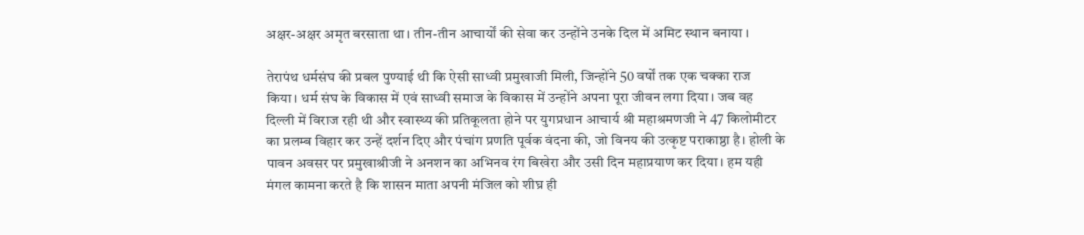अक्षर-अक्षर अमृत बरसाता था। तीन-तीन आचार्यों की सेवा कर उन्होंने उनके दिल में अमिट स्थान बनाया ।

तेरापंथ धर्मसंघ की प्रबल पुण्याई थी कि ऐसी साध्वी प्रमुखाजी मिली, जिन्होंने 50 वर्षों तक एक चक्का राज किया। धर्म संघ के विकास में एवं साध्वी समाज के विकास में उन्होंने अपना पूरा जीवन लगा दिया। जब वह दिल्ली में विराज रही थी और स्वास्थ्य की प्रतिकूलता होने पर युगप्रधान आचार्य श्री महाश्रमणजी ने 47 किलोमीटर का प्रलम्ब विहार कर उन्हें दर्शन दिए और पंचांग प्रणति पूर्वक वंदना की, जो विनय की उत्कृष्ट पराकाष्ठा है। होली के पावन अवसर पर प्रमुखाश्रीजी ने अनशन का अभिनव रंग बिखेरा और उसी दिन महाप्रयाण कर दिया। हम यही मंगल कामना करते है कि शासन माता अपनी मंजिल को शीघ्र ही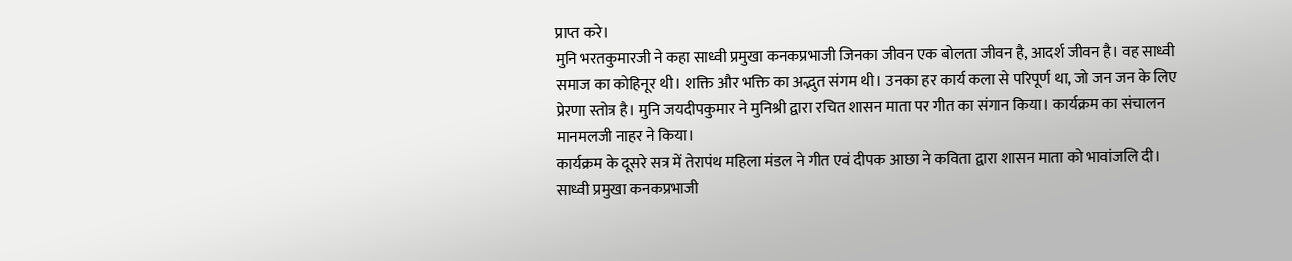प्राप्त करे।
मुनि भरतकुमारजी ने कहा साध्वी प्रमुखा कनकप्रभाजी जिनका जीवन एक बोलता जीवन है, आदर्श जीवन है। वह साध्वी समाज का कोहिनूर थी। शक्ति और भक्ति का अद्भुत संगम थी। उनका हर कार्य कला से परिपूर्ण था, जो जन जन के लिए प्रेरणा स्तोत्र है। मुनि जयदीपकुमार ने मुनिश्री द्वारा रचित शासन माता पर गीत का संगान किया। कार्यक्रम का संचालन मानमलजी नाहर ने किया।
कार्यक्रम के दूसरे सत्र में तेरापंथ महिला मंडल ने गीत एवं दीपक आछा ने कविता द्वारा शासन माता को भावांजलि दी। साध्वी प्रमुखा कनकप्रभाजी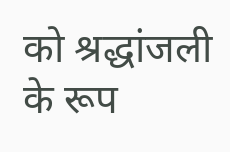को श्रद्धांजली के रूप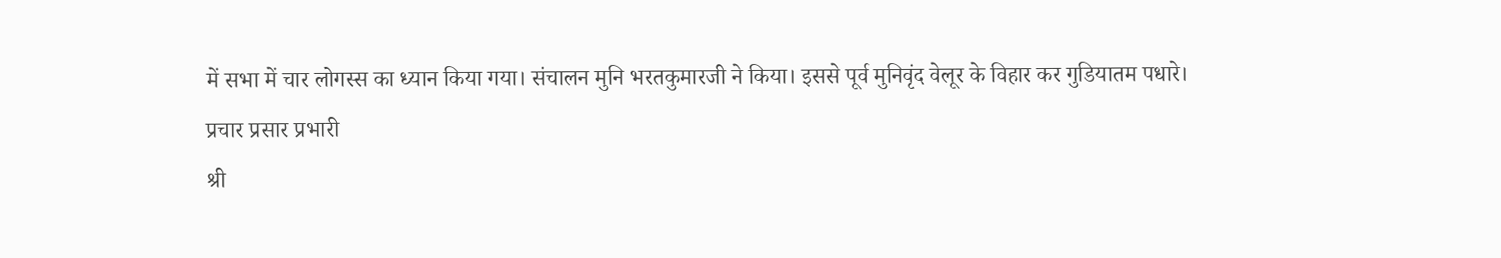में सभा में चार लोगस्स का ध्यान किया गया। संचालन मुनि भरतकुमारजी ने किया। इससे पूर्व मुनिवृंद वेलूर के विहार कर गुडियातम पधारे।
प्रचार प्रसार प्रभारी
श्री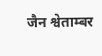जैन श्वेताम्बर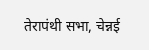तेरापंथी सभा, चेन्नई